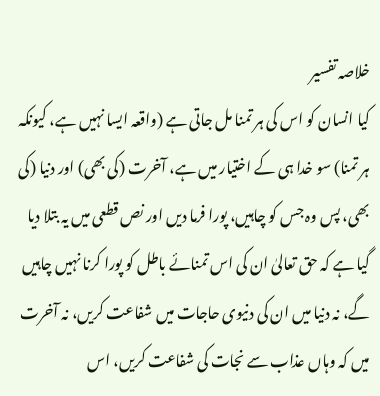خلاصہ تفسیر
کیا انسان کو اس کی ہر تمنا مل جاتی ہے (واقعہ ایسا نہیں ہے، کیونکہ ہر تمنا) سو خدا ہی کے اختیار میں ہے، آخرت (کی بھی) اور دنیا (کی بھی، پس وہ جس کو چاہیں، پورا فرما دیں اور نص قطعی میں یہ بتلا دیا گیا ہے کہ حق تعالیٰ ان کی اس تمنائے باطل کو پورا کرنا نہیں چاہیں گے، نہ دنیا میں ان کی دنیوی حاجات میں شفاعت کریں، نہ آخرت میں کہ وہاں عذاب سے نجات کی شفاعت کریں، اس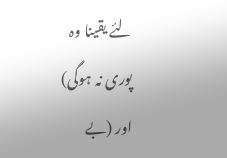لئے یقینا وہ پوری نہ ہوگی) اور (بے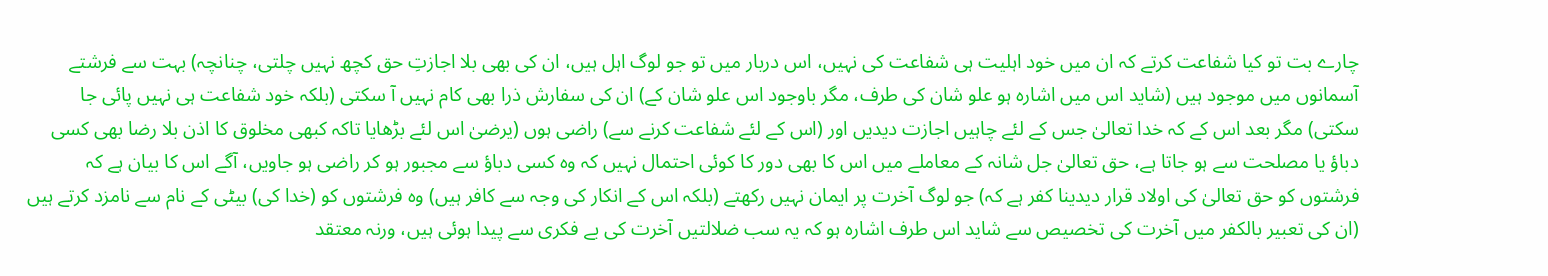چارے بت تو کیا شفاعت کرتے کہ ان میں خود اہلیت ہی شفاعت کی نہیں، اس دربار میں تو جو لوگ اہل ہیں، ان کی بھی بلا اجازتِ حق کچھ نہیں چلتی، چنانچہ) بہت سے فرشتے آسمانوں میں موجود ہیں (شاید اس میں اشارہ ہو علو شان کی طرف، مگر باوجود اس علو شان کے) ان کی سفارش ذرا بھی کام نہیں آ سکتی (بلکہ خود شفاعت ہی نہیں پائی جا سکتی) مگر بعد اس کے کہ خدا تعالیٰ جس کے لئے چاہیں اجازت دیدیں اور (اس کے لئے شفاعت کرنے سے) راضی ہوں (یرضیٰ اس لئے بڑھایا تاکہ کبھی مخلوق کا اذن بلا رضا بھی کسی دباؤ یا مصلحت سے ہو جاتا ہے، حق تعالیٰ جل شانہ کے معاملے میں اس کا بھی دور کا کوئی احتمال نہیں کہ وہ کسی دباؤ سے مجبور ہو کر راضی ہو جاویں، آگے اس کا بیان ہے کہ فرشتوں کو حق تعالیٰ کی اولاد قرار دیدینا کفر ہے کہ) جو لوگ آخرت پر ایمان نہیں رکھتے (بلکہ اس کے انکار کی وجہ سے کافر ہیں) وہ فرشتوں کو (خدا کی) بیٹی کے نام سے نامزد کرتے ہیں (ان کی تعبیر بالکفر میں آخرت کی تخصیص سے شاید اس طرف اشارہ ہو کہ یہ سب ضلالتیں آخرت کی بے فکری سے پیدا ہوئی ہیں، ورنہ معتقد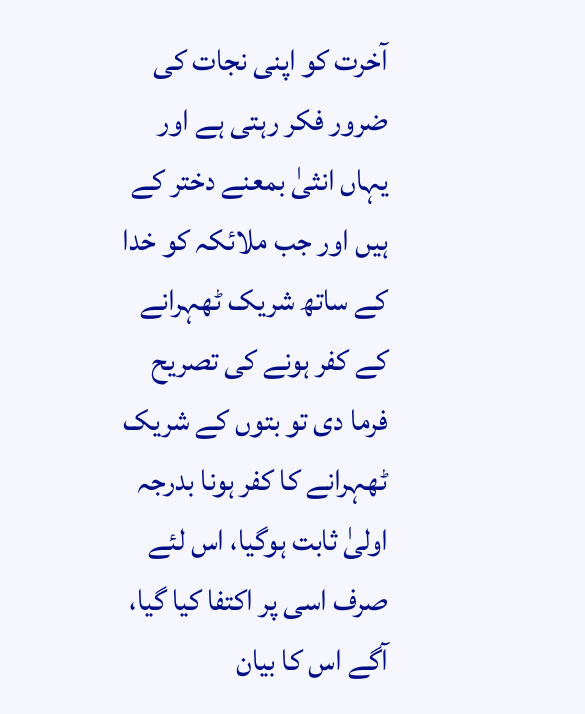آخرت کو اپنی نجات کی ضرور فکر رہتی ہے اور یہاں انثیٰ بمعنے دختر کے ہیں اور جب ملائکہ کو خدا کے ساتھ شریک ٹھہرانے کے کفر ہونے کی تصریح فرما دی تو بتوں کے شریک ٹھہرانے کا کفر ہونا بدرجہ اولیٰ ثابت ہوگیا، اس لئے صرف اسی پر اکتفا کیا گیا، آگے اس کا بیان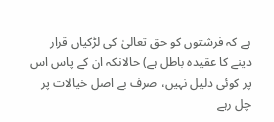ہے کہ فرشتوں کو حق تعالیٰ کی لڑکیاں قرار دینے کا عقیدہ باطل ہے) حالانکہ ان کے پاس اس پر کوئی دلیل نہیں، صرف بے اصل خیالات پر چل رہے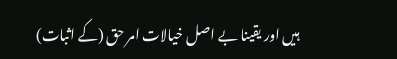ہیں اور یقینا بے اصل خیالات امر حق (کے اثبات)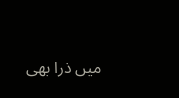میں ذرا بھی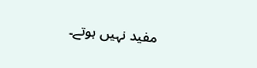مفید نہیں ہوتے۔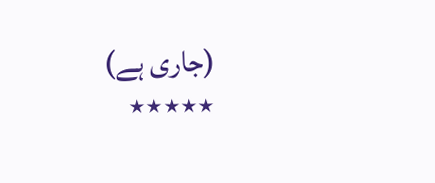(جاری ہے)
٭٭٭٭٭